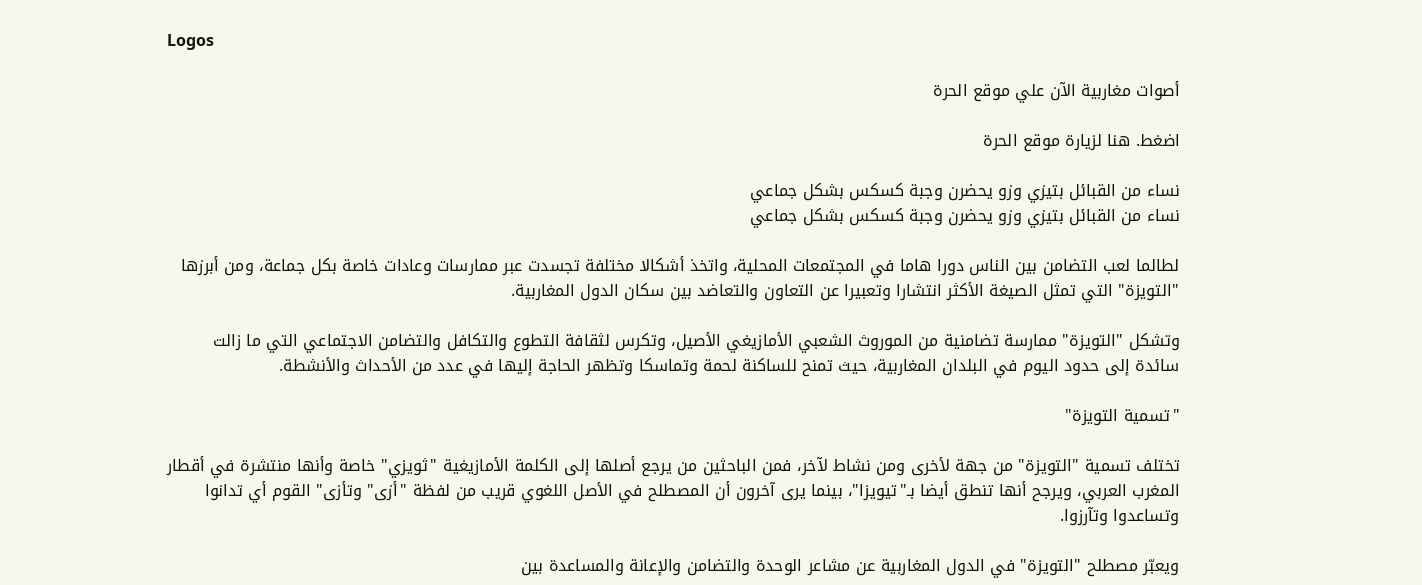Logos

أصوات مغاربية الآن علي موقع الحرة

اضغط. هنا لزيارة موقع الحرة

نساء من القبائل بتيزي وزو يحضرن وجبة كسكس بشكل جماعي
نساء من القبائل بتيزي وزو يحضرن وجبة كسكس بشكل جماعي

لطالما لعب التضامن بين الناس دورا هاما في المجتمعات المحلية، واتخذ أشكالا مختلفة تجسدت عبر ممارسات وعادات خاصة بكل جماعة، ومن أبرزها "التويزة" التي تمثل الصيغة الأكثر انتشارا وتعبيرا عن التعاون والتعاضد بين سكان الدول المغاربية.

وتشكل "التويزة" ممارسة تضامنية من الموروث الشعبي الأمازيغي الأصيل، وتكرس لثقافة التطوع والتكافل والتضامن الاجتماعي التي ما زالت سائدة إلى حدود اليوم في البلدان المغاربية، حيث تمنح للساكنة لحمة وتماسكا وتظهر الحاجة إليها في عدد من الأحداث والأنشطة.

"تسمية التويزة"

تختلف تسمية "التويزة" من جهة لأخرى ومن نشاط لآخر، فمن الباحثين من يرجع أصلها إلى الكلمة الأمازيغية "ثويزي" خاصة وأنها منتشرة في أقطار المغرب العربي، ويرجح أنها تنطق أيضا بـ"تيويزا"، بينما يرى آخرون أن المصطلح في الأصل اللغوي قريب من لفظة "أزى" وتأزى" القوم أي تدانوا وتساعدوا وتآرزوا.

ويعبّر مصطلح "التويزة" في الدول المغاربية عن مشاعر الوحدة والتضامن والإعانة والمساعدة بين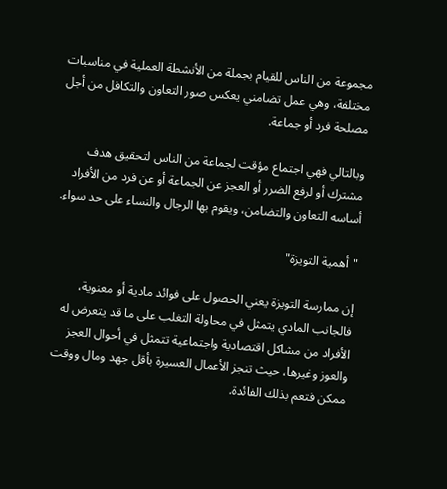مجموعة من الناس للقيام بجملة من الأنشطة العملية في مناسبات مختلفة، وهي عمل تضامني يعكس صور التعاون والتكافل من أجل مصلحة فرد أو جماعة.

وبالتالي فهي اجتماع مؤقت لجماعة من الناس لتحقيق هدف مشترك أو لرفع الضرر أو العجز عن الجماعة أو عن فرد من الأفراد أساسه التعاون والتضامن، ويقوم بها الرجال والنساء على حد سواء.

"أهمية التويزة"

إن ممارسة التويزة يعني الحصول على فوائد مادية أو معنوية، فالجانب المادي يتمثل في محاولة التغلب على ما قد يتعرض له الأفراد من مشاكل اقتصادية واجتماعية تتمثل في أحوال العجز والعوز وغيرها، حيث تنجز الأعمال العسيرة بأقل جهد ومال ووقت ممكن فتعم بذلك الفائدة.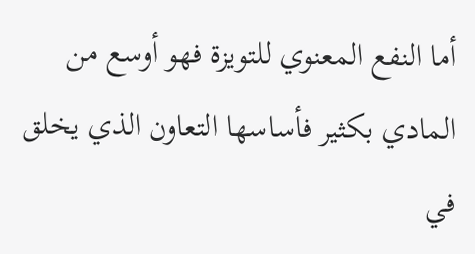أما النفع المعنوي للتويزة فهو أوسع من المادي بكثير فأساسها التعاون الذي يخلق في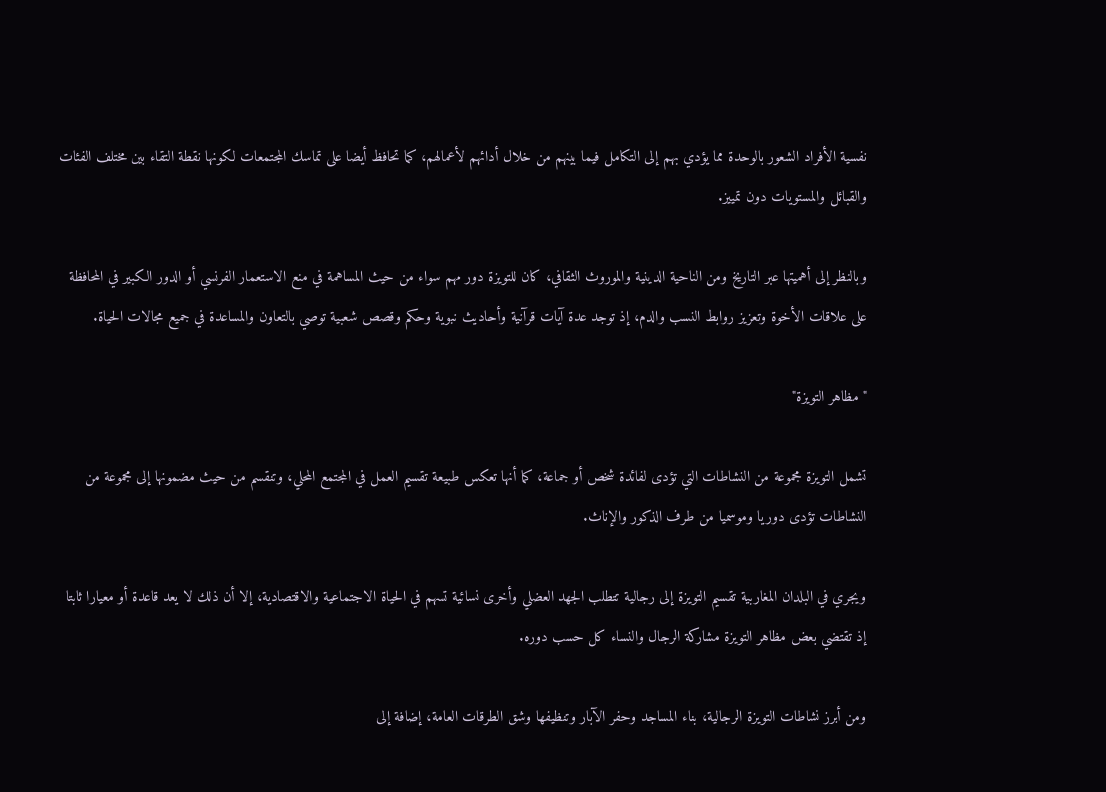نفسية الأفراد الشعور بالوحدة مما يؤدي بهم إلى التكامل فيما بينهم من خلال أدائهم لأعمالهم، كما تحافظ أيضا على تماسك المجتمعات لكونها نقطة التقاء بين مختلف الفئات والقبائل والمستويات دون تمييز.

وبالنظر إلى أهميتها عبر التاريخ ومن الناحية الدينية والموروث الثقافي، كان للتويزة دور مهم سواء من حيث المساهمة في منع الاستعمار الفرنسي أو الدور الكبير في المحافظة على علاقات الأخوة وتعزيز روابط النسب والدم، إذ توجد عدة آيات قرآنية وأحاديث نبوية وحكم وقصص شعبية توصي بالتعاون والمساعدة في جميع مجالات الحياة.

"مظاهر التويزة"

تشمل التويزة مجموعة من النشاطات التي تؤدى لفائدة شخص أو جماعة، كما أنها تعكس طبيعة تقسيم العمل في المجتمع المحلي، وتنقسم من حيث مضمونها إلى مجموعة من النشاطات تؤدى دوريا وموسميا من طرف الذكور والإناث.

ويجري في البلدان المغاربية تقسيم التويزة إلى رجالية تتطلب الجهد العضلي وأخرى نسائية تسهم في الحياة الاجتماعية والاقتصادية، إلا أن ذلك لا يعد قاعدة أو معيارا ثابتا إذ تقتضي بعض مظاهر التويزة مشاركة الرجال والنساء كل حسب دوره.

ومن أبرز نشاطات التويزة الرجالية، بناء المساجد وحفر الآبار وتنظيفها وشق الطرقات العامة، إضافة إلى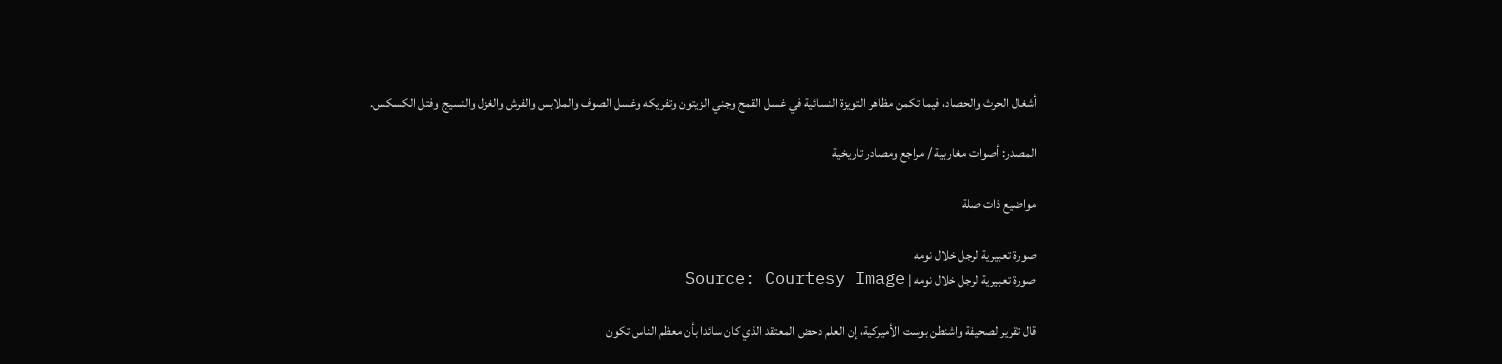أشغال الحرث والحصاد، فيما تكمن مظاهر التويزة النسائية في غسل القمح وجني الزيتون وتفريكه وغسل الصوف والملابس والفرش والغزل والنسيج وفتل الكسكس.

المصدر: أصوات مغاربية / مراجع ومصادر تاريخية

مواضيع ذات صلة

صورة تعبيرية لرجل خلال نومه
صورة تعبيرية لرجل خلال نومه | Source: Courtesy Image

قال تقرير لصحيفة واشنطن بوست الأميركية، إن العلم دحض المعتقد الذي كان سائدا بأن معظم الناس تكون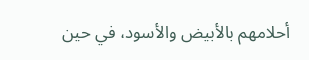أحلامهم بالأبيض والأسود، في حين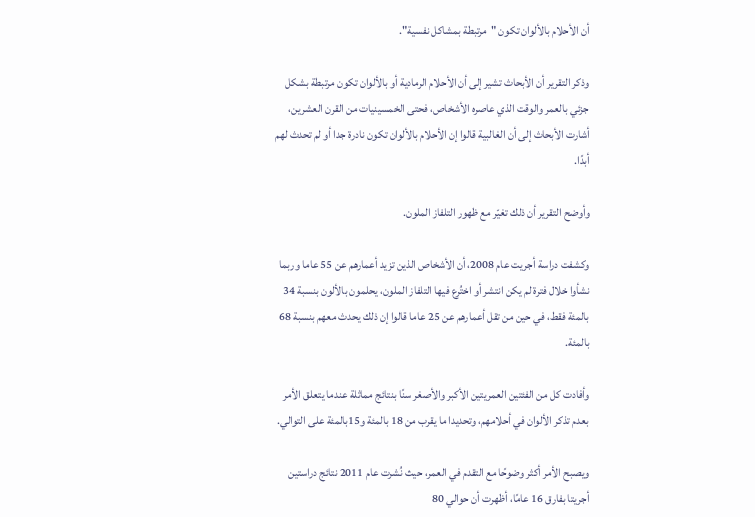أن الأحلام بالألوان تكون "مرتبطة بمشاكل نفسية".

وذكر التقرير أن الأبحاث تشير إلى أن الأحلام الرمادية أو بالألوان تكون مرتبطة بشكل جزئي بالعمر والوقت الذي عاصره الأشخاص، فحتى الخمسينيات من القرن العشرين، أشارت الأبحاث إلى أن الغالبية قالوا إن الأحلام بالألوان تكون نادرة جدا أو لم تحدث لهم أبدًا.

وأوضح التقرير أن ذلك تغيّر مع ظهور التلفاز الملون.

وكشفت دراسة أجريت عام 2008، أن الأشخاص الذين تزيد أعمارهم عن 55 عاما وربما نشأوا خلال فترة لم يكن انتشر أو اختُرع فيها التلفاز الملون، يحلمون بالألون بنسبة 34 بالمئة فقط، في حين من تقل أعمارهم عن 25 عاما قالوا إن ذلك يحدث معهم بنسبة 68 بالمئة.

وأفادت كل من الفئتين العمريتين الأكبر والأصغر سنًا بنتائج مماثلة عندما يتعلق الأمر بعدم تذكر الألوان في أحلامهم، وتحديدا ما يقرب من 18 بالمئة و15بالمئة على التوالي.

ويصبح الأمر أكثر وضوحًا مع التقدم في العمر، حيث نُشرت عام 2011 نتائج دراستين أجريتا بفارق 16 عامًا، أظهرت أن حوالي 80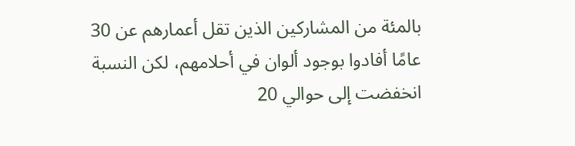بالمئة من المشاركين الذين تقل أعمارهم عن 30 عامًا أفادوا بوجود ألوان في أحلامهم، لكن النسبة انخفضت إلى حوالي 20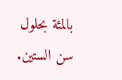بالمئة بحلول سن الستين.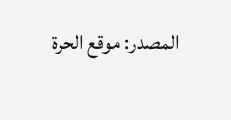المصدر: موقع الحرة